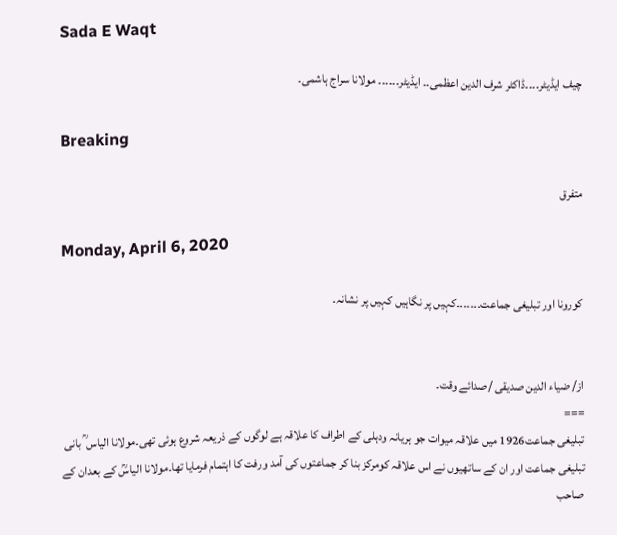Sada E Waqt

چیف ایڈیٹر۔۔۔۔ڈاکٹر شرف الدین اعظمی۔۔ ایڈیٹر۔۔۔۔۔۔ مولانا سراج ہاشمی۔

Breaking

متفرق

Monday, April 6, 2020

کورونا اور تبلیغی جماعت۔۔۔۔۔۔۔کہیں پر نگاہیں کہیں پر نشانہ۔


از/ ضیاء الدین صدیقی /صدائے وقت۔
===
تبلیغی جماعت1926 میں علاقہ میوات جو ہریانہ ودہلی کے اطراف کا علاقہ ہے لوگوں کے ذریعہ شروع ہوئی تھی۔مولانا الیاس ؒ بانی تبلیغی جماعت اور ان کے ساتھیوں نے اس علاقہ کومرکز بنا کر جماعتوں کی آمد ورفت کا اہتمام فرمایا تھا۔مولانا الیاسؒ کے بعدان کے صاحب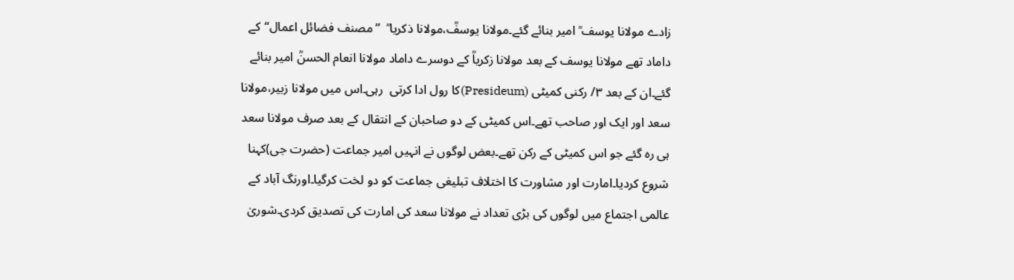زادے مولانا یوسف ؒ امیر بنائے گئے۔مولانا یوسفؒ،مولانا ذکریا ؒ  ”مصنف فضائل اعمال“کے داماد تھے مولانا یوسف کے بعد مولانا زکریاؒ کے دوسرے داماد مولانا انعام الحسنؒ امیر بنائے گئے۔ان کے بعد ۳/ رکنی کمیٹی (Presideum)کا رول ادا کرتی  رہی۔اس میں مولانا زبیر،مولانا سعد اور ایک اور صاحب تھے۔اس کمیٹی کے دو صاحبان کے انتقال کے بعد صرف مولانا سعد ہی رہ گئے جو اس کمیٹی کے رکن تھے۔بعض لوگوں نے انہیں امیر جماعت (حضرت جی)کہنا شروع کردیا۔امارت اور مشاورت کا اختلاف تبلیغی جماعت کو دو لخت کرگیا۔اورنگ آباد کے عالمی اجتماع میں لوگوں کی بڑی تعداد نے مولانا سعد کی امارت کی تصدیق کردی۔شوریٰ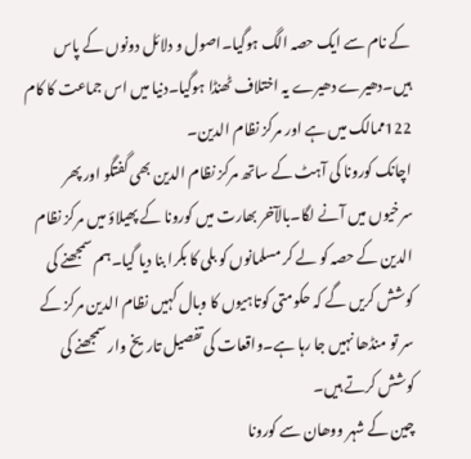کے نام سے ایک حصہ الگ ہوگیا۔اصول و دلائل دونوں کے پاس ہیں۔دھیرے دھیرے یہ اختلاف ٹھنڈا ہوگیا۔دنیا میں اس جماعت کا کام 122ممالک میں ہے اور مرکز نظام الدین۔
اچانک کورونا کی آہٹ کے ساتھ مرکز نظام الدین بھی گفتگو اور پھر سرخیوں میں آنے لگا۔بالآخر بھارت میں کورونا کے پھیلاؤ میں مرکز نظام الدین کے حصہ کو لے کر مسلمانوں کو بلی کا بکرا بنا دیا گیا۔ہم سمجھنے کی کوشش کریں گے کہ حکومتی کوتاہیوں کا وبال کہیں نظام الدین مرکز کے سر تو منڈھا نہیں جا رہا ہے۔واقعات کی تفصیل تاریخ وار سمجھنے کی کوشش کرتے ہیں۔
چین کے شہر ووھان سے کورونا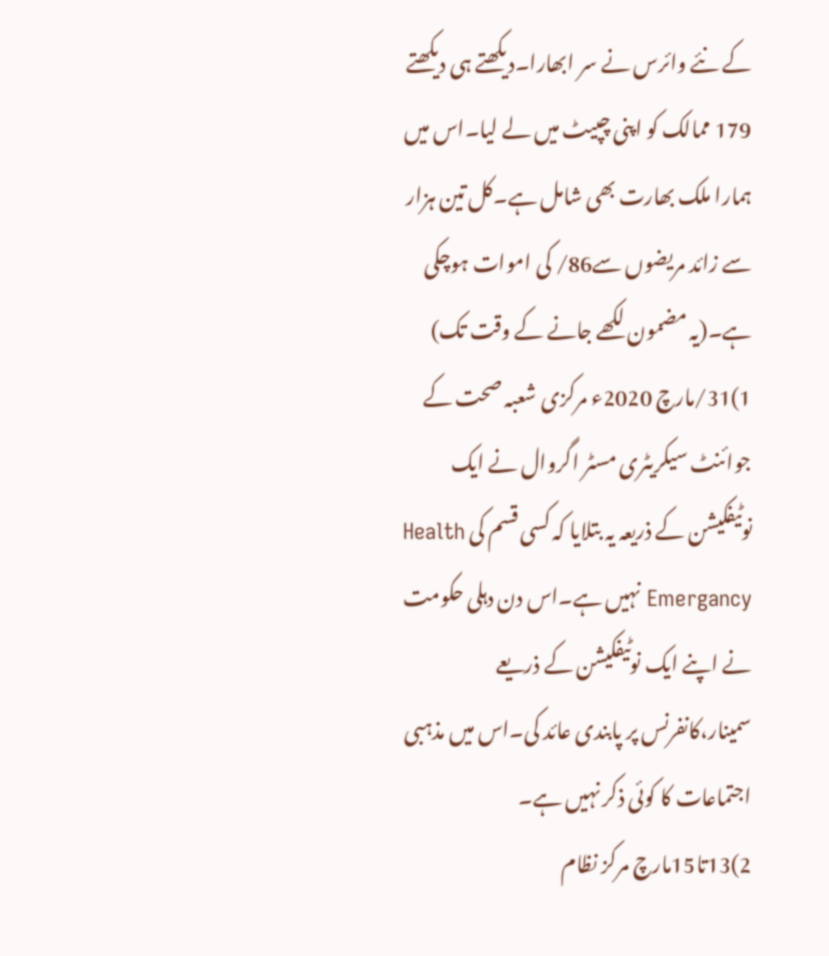کے نئے وائرس نے سر ابھارا۔دیکھتے ہی دیکھتے 179 ممالک کو اپنی چپیٹ میں لے لیا۔اس میں ہمارا ملک بھارت بھی شامل ہے۔کل تین ہزار سے زائد مریضوں سے86/ کی اموات ہوچکی ہے۔(یہ مضمون لکھے جانے کے وقت تک)
1)31/مارچ 2020ء مرکزی شعبہ صحت کے جوائنٹ سیکریٹری مسٹر اگروال نے ایک نوٹیفکیشن کے ذریعہ یہ بتلایا کہ کسی قسم کی Health Emergancy نہیں ہے۔اس دن دہلی حکومت نے اپنے ایک نوٹیفکیشن کے ذریعے سمینار،کانفرنس پر پابندی عائد کی۔اس میں مذہبی اجتماعات کا کوئی ذکر نہیں ہے۔
2)13تا15مارچ مرکز نظام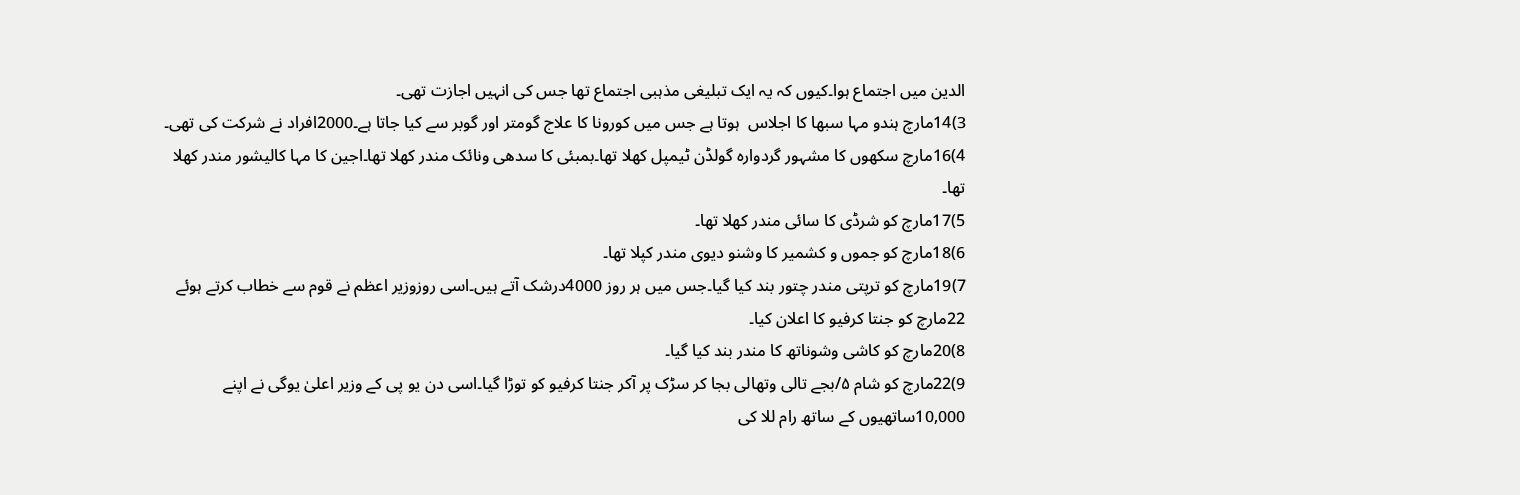الدین میں اجتماع ہوا۔کیوں کہ یہ ایک تبلیغی مذہبی اجتماع تھا جس کی انہیں اجازت تھی۔
3)14مارچ ہندو مہا سبھا کا اجلاس  ہوتا ہے جس میں کورونا کا علاج گومتر اور گوبر سے کیا جاتا ہے۔2000افراد نے شرکت کی تھی۔
4)16مارچ سکھوں کا مشہور گردوارہ گولڈن ٹیمپل کھلا تھا۔بمبئی کا سدھی ونائک مندر کھلا تھا۔اجین کا مہا کالیشور مندر کھلا تھا۔
5)17مارچ کو شرڈی کا سائی مندر کھلا تھا۔
6)18مارچ کو جموں و کشمیر کا وشنو دیوی مندر کپلا تھا۔
7)19مارچ کو ترپتی مندر چتور بند کیا گیا۔جس میں ہر روز 4000درشک آتے ہیں۔اسی روزوزیر اعظم نے قوم سے خطاب کرتے ہوئے 22مارچ کو جنتا کرفیو کا اعلان کیا۔
8)20مارچ کو کاشی وشوناتھ کا مندر بند کیا گیا۔
9)22مارچ کو شام ۵/بجے تالی وتھالی بجا کر سڑک پر آکر جنتا کرفیو کو توڑا گیا۔اسی دن یو پی کے وزیر اعلیٰ یوگی نے اپنے 10,000ساتھیوں کے ساتھ رام للا کی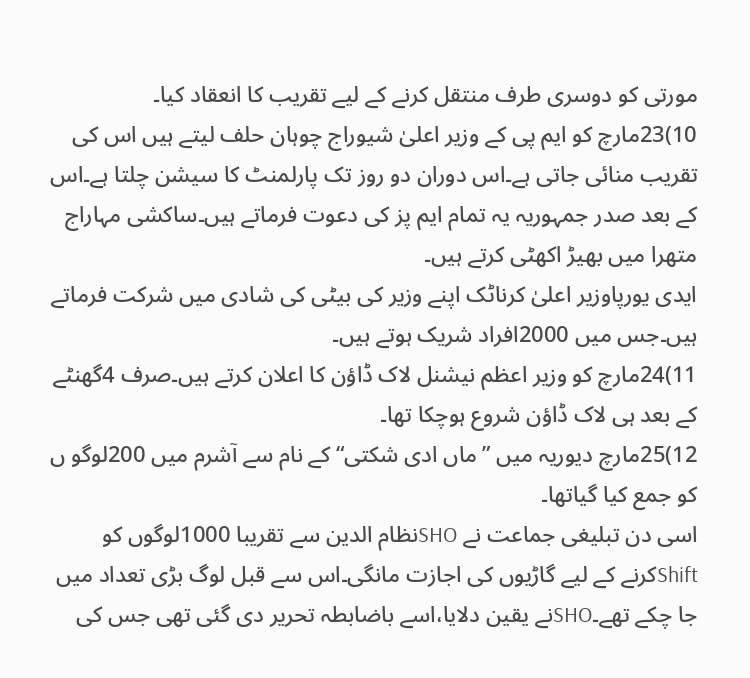مورتی کو دوسری طرف منتقل کرنے کے لیے تقریب کا انعقاد کیا۔
10)23مارچ کو ایم پی کے وزیر اعلیٰ شیوراج چوہان حلف لیتے ہیں اس کی تقریب منائی جاتی ہے۔اس دوران دو روز تک پارلمنٹ کا سیشن چلتا ہے۔اس کے بعد صدر جمہوریہ یہ تمام ایم پز کی دعوت فرماتے ہیں۔ساکشی مہاراج متھرا میں بھیڑ اکھٹی کرتے ہیں۔
ایدی یورپاوزیر اعلیٰ کرناٹک اپنے وزیر کی بیٹی کی شادی میں شرکت فرماتے ہیں۔جس میں 2000افراد شریک ہوتے ہیں۔
11)24مارچ کو وزیر اعظم نیشنل لاک ڈاؤن کا اعلان کرتے ہیں۔صرف 4گھنٹے کے بعد ہی لاک ڈاؤن شروع ہوچکا تھا۔
12)25مارچ دیوریہ میں ”ماں ادی شکتی“کے نام سے آشرم میں 200لوگو ں کو جمع کیا گیاتھا۔
اسی دن تبلیغی جماعت نے SHOنظام الدین سے تقریبا 1000لوگوں کو Shiftکرنے کے لیے گاڑیوں کی اجازت مانگی۔اس سے قبل لوگ بڑی تعداد میں جا چکے تھے۔SHOنے یقین دلایا،اسے باضابطہ تحریر دی گئی تھی جس کی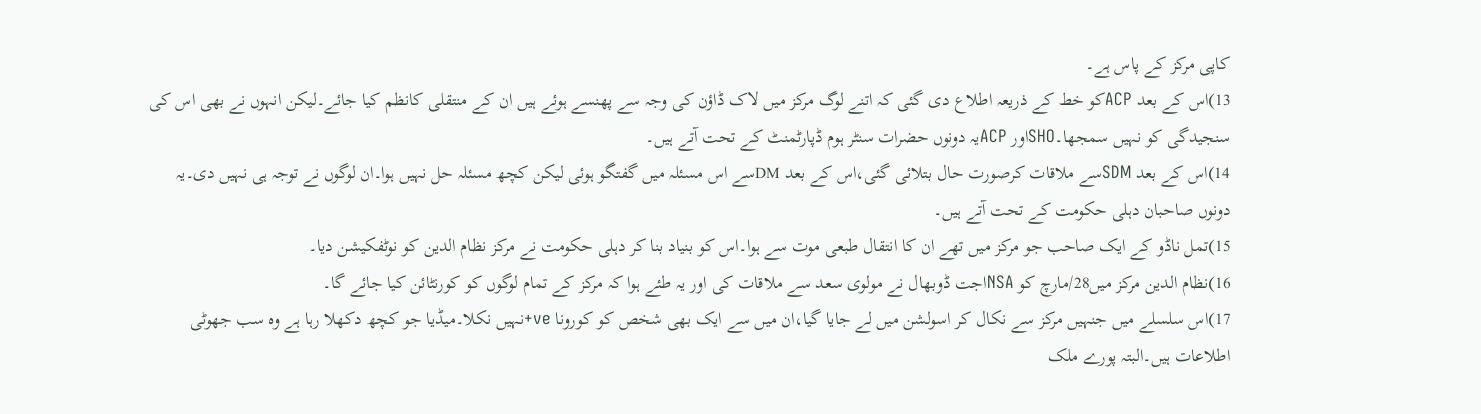کاپی مرکز کے پاس ہے۔
13)اس کے بعد ACPکو خط کے ذریعہ اطلاع دی گئی کہ اتنے لوگ مرکز میں لاک ڈاؤن کی وجہ سے پھنسے ہوئے ہیں ان کے منتقلی کانظم کیا جائے۔لیکن انہوں نے بھی اس کی سنجیدگی کو نہیں سمجھا۔SHOاور ACPیہ دونوں حضرات سنٹر ہوم ڈپارٹمنٹ کے تحت آتے ہیں۔
14)اس کے بعد SDMسے ملاقات کرصورت حال بتلائی گئی،اس کے بعد DMسے اس مسئلہ میں گفتگو ہوئی لیکن کچھ مسئلہ حل نہیں ہوا۔ان لوگوں نے توجہ ہی نہیں دی۔یہ دونوں صاحبان دہلی حکومت کے تحت آتے ہیں۔
15)تمل ناڈو کے ایک صاحب جو مرکز میں تھے ان کا انتقال طبعی موت سے ہوا۔اس کو بنیاد بنا کر دہلی حکومت نے مرکز نظام الدین کو نوٹفکیشن دیا۔
16)نظام الدین مرکز میں28/مارچ کو NSAاجت ڈوبھال نے مولوی سعد سے ملاقات کی اور یہ طئے ہوا کہ مرکز کے تمام لوگوں کو کورنٹائن کیا جائے گا۔
17)اس سلسلے میں جنہیں مرکز سے نکال کر اسولشن میں لے جایا گیا،ان میں سے ایک بھی شخص کو کورونا ve+نہیں نکلا۔میڈیا جو کچھ دکھلا رہا ہے وہ سب جھوٹی اطلاعات ہیں۔البتہ پورے ملک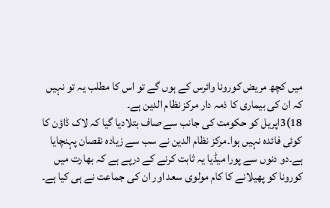میں کچھ مریض کورونا وائرس کے ہوں گے تو اس کا مطلب یہ تو نہیں کہ ان کی بیماری کا ذمہ دار مرکز نظام الدین ہے۔
18)3اپریل کو حکومت کی جانب سے صاف بتلادیا گیا کہ لاک ڈاؤن کا کوئی فائدہ نہیں ہوا۔مرکز نظام الدین نے سب سے زیادہ نقصان پہنچایا ہے۔دو دنوں سے پورا میڈیا یہ ثابت کرنے کے درپے ہے کہ بھارت میں کورونا کو پھیلانے کا کام مولوی سعد اور ان کی جماعت نے ہی کیا ہے۔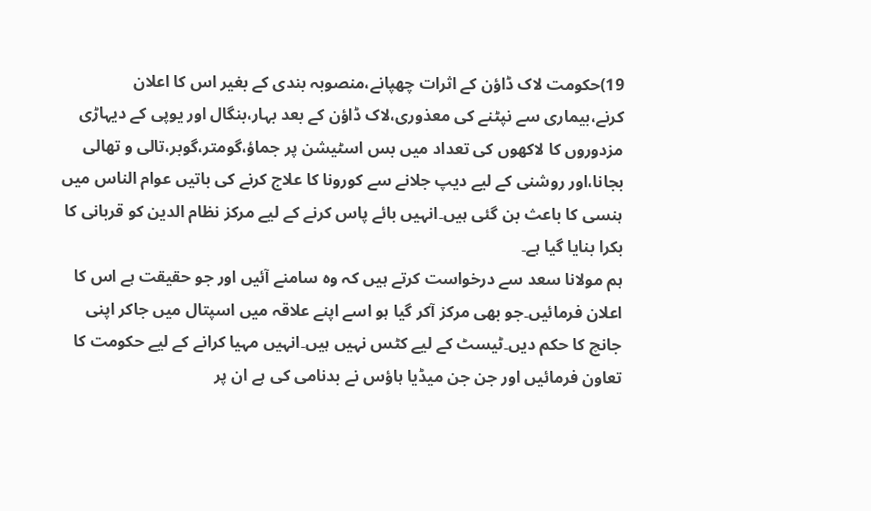19)حکومت لاک ڈاؤن کے اثرات چھپانے،منصوبہ بندی کے بغیر اس کا اعلان کرنے،بیماری سے نپٹنے کی معذوری،لاک ڈاؤن کے بعد بہار،بنگال اور یوپی کے دیہاڑی مزدوروں کا لاکھوں کی تعداد میں بس اسٹیشن پر جماؤ،گومتر،گوبر،تالی و تھالی بجانا،اور روشنی کے لیے دیپ جلانے سے کورونا کا علاج کرنے کی باتیں عوام الناس میں ہنسی کا باعث بن گئی ہیں۔انہیں بائے پاس کرنے کے لیے مرکز نظام الدین کو قربانی کا بکرا بنایا گیا ہے۔
ہم مولانا سعد سے درخواست کرتے ہیں کہ وہ سامنے آئیں اور جو حقیقت ہے اس کا اعلان فرمائیں۔جو بھی مرکز آکر گیا ہو اسے اپنے علاقہ میں اسپتال میں جاکر اپنی جانچ کا حکم دیں۔ٹیسٹ کے لیے کٹس نہیں ہیں۔انہیں مہیا کرانے کے لیے حکومت کا تعاون فرمائیں اور جن جن میڈیا ہاؤس نے بدنامی کی ہے ان پر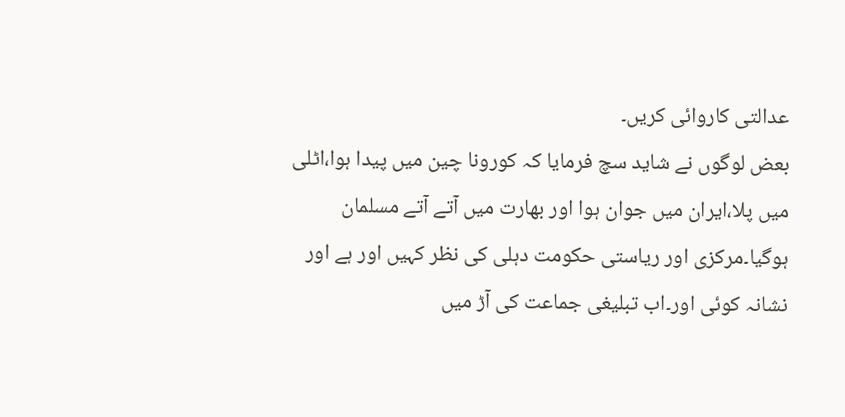عدالتی کاروائی کریں۔
بعض لوگوں نے شاید سچ فرمایا کہ کورونا چین میں پیدا ہوا،اٹلی میں پلا،ایران میں جوان ہوا اور بھارت میں آتے آتے مسلمان ہوگیا۔مرکزی اور ریاستی حکومت دہلی کی نظر کہیں اور ہے اور نشانہ کوئی اور۔اب تبلیغی جماعت کی آڑ میں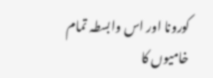کورونا اور اس وابسطہ تمام خامیوں کا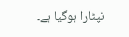نپٹارا ہوگیا ہے۔